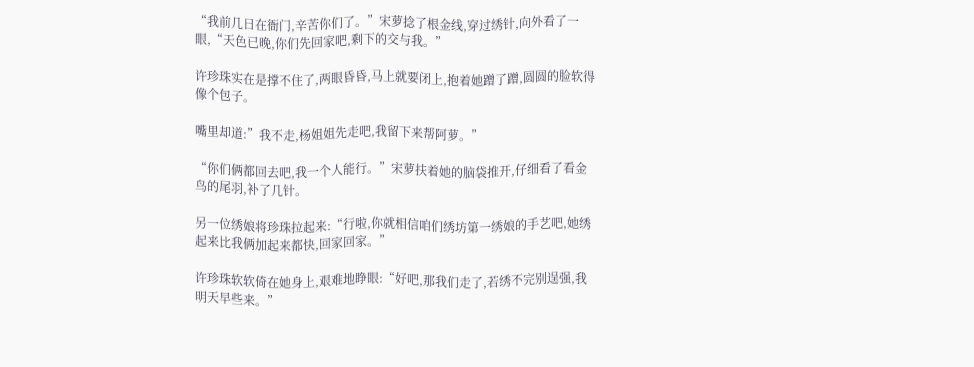“我前几日在衙门,辛苦你们了。”宋萝捻了根金线,穿过绣针,向外看了一眼,“天色已晚,你们先回家吧,剩下的交与我。”

许珍珠实在是撑不住了,两眼昏昏,马上就要闭上,抱着她蹭了蹭,圆圆的脸软得像个包子。

嘴里却道:”我不走,杨姐姐先走吧,我留下来帮阿萝。”

“你们俩都回去吧,我一个人能行。”宋萝扶着她的脑袋推开,仔细看了看金鸟的尾羽,补了几针。

另一位绣娘将珍珠拉起来:“行啦,你就相信咱们绣坊第一绣娘的手艺吧,她绣起来比我俩加起来都快,回家回家。”

许珍珠软软倚在她身上,艰难地睁眼:“好吧,那我们走了,若绣不完别逞强,我明天早些来。”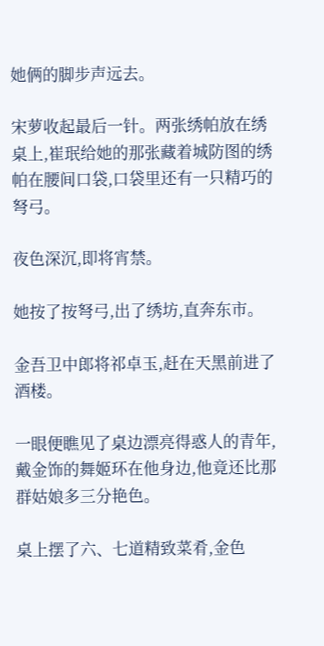她俩的脚步声远去。

宋萝收起最后一针。两张绣帕放在绣桌上,崔珉给她的那张藏着城防图的绣帕在腰间口袋,口袋里还有一只精巧的弩弓。

夜色深沉,即将宵禁。

她按了按弩弓,出了绣坊,直奔东市。

金吾卫中郎将祁卓玉,赶在天黑前进了酒楼。

一眼便瞧见了桌边漂亮得惑人的青年,戴金饰的舞姬环在他身边,他竟还比那群姑娘多三分艳色。

桌上摆了六、七道精致菜肴,金色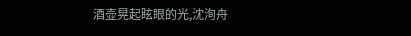酒壶晃起眩眼的光,沈洵舟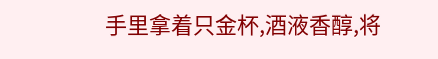手里拿着只金杯,酒液香醇,将